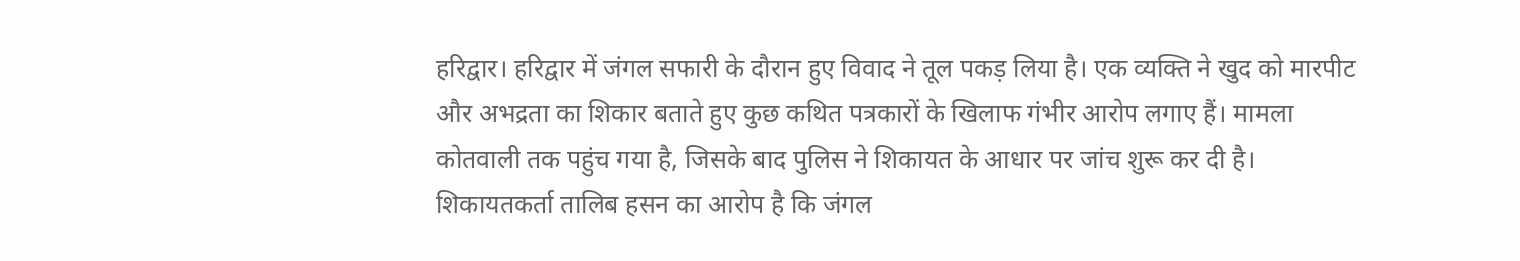हरिद्वार। हरिद्वार में जंगल सफारी के दौरान हुए विवाद ने तूल पकड़ लिया है। एक व्यक्ति ने खुद को मारपीट और अभद्रता का शिकार बताते हुए कुछ कथित पत्रकारों के खिलाफ गंभीर आरोप लगाए हैं। मामला कोतवाली तक पहुंच गया है, जिसके बाद पुलिस ने शिकायत के आधार पर जांच शुरू कर दी है।
शिकायतकर्ता तालिब हसन का आरोप है कि जंगल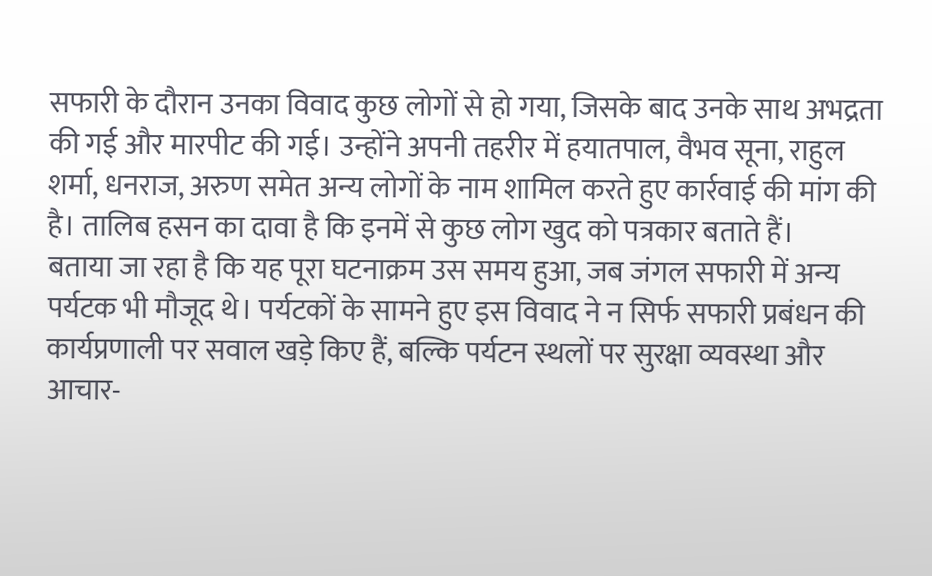सफारी के दौरान उनका विवाद कुछ लोगों से हो गया, जिसके बाद उनके साथ अभद्रता की गई और मारपीट की गई। उन्होंने अपनी तहरीर में हयातपाल, वैभव सूना, राहुल शर्मा, धनराज, अरुण समेत अन्य लोगों के नाम शामिल करते हुए कार्रवाई की मांग की है। तालिब हसन का दावा है कि इनमें से कुछ लोग खुद को पत्रकार बताते हैं।
बताया जा रहा है कि यह पूरा घटनाक्रम उस समय हुआ, जब जंगल सफारी में अन्य पर्यटक भी मौजूद थे। पर्यटकों के सामने हुए इस विवाद ने न सिर्फ सफारी प्रबंधन की कार्यप्रणाली पर सवाल खड़े किए हैं, बल्कि पर्यटन स्थलों पर सुरक्षा व्यवस्था और आचार-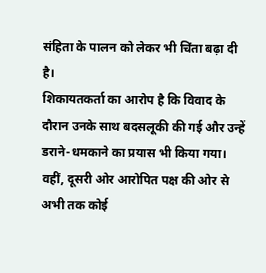संहिता के पालन को लेकर भी चिंता बढ़ा दी है।
शिकायतकर्ता का आरोप है कि विवाद के दौरान उनके साथ बदसलूकी की गई और उन्हें डराने-धमकाने का प्रयास भी किया गया। वहीं, दूसरी ओर आरोपित पक्ष की ओर से अभी तक कोई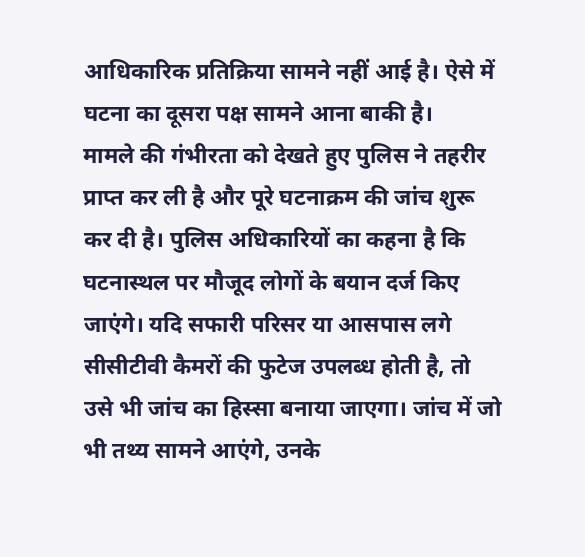आधिकारिक प्रतिक्रिया सामने नहीं आई है। ऐसे में घटना का दूसरा पक्ष सामने आना बाकी है।
मामले की गंभीरता को देखते हुए पुलिस ने तहरीर प्राप्त कर ली है और पूरे घटनाक्रम की जांच शुरू कर दी है। पुलिस अधिकारियों का कहना है कि घटनास्थल पर मौजूद लोगों के बयान दर्ज किए जाएंगे। यदि सफारी परिसर या आसपास लगे सीसीटीवी कैमरों की फुटेज उपलब्ध होती है, तो उसे भी जांच का हिस्सा बनाया जाएगा। जांच में जो भी तथ्य सामने आएंगे, उनके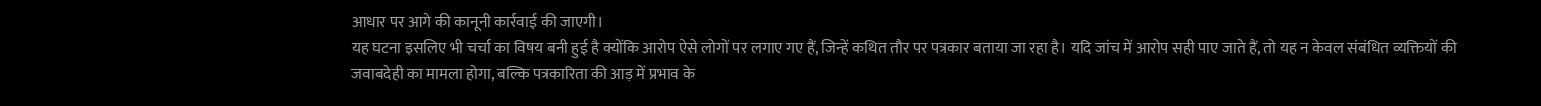आधार पर आगे की कानूनी कार्रवाई की जाएगी।
यह घटना इसलिए भी चर्चा का विषय बनी हुई है क्योंकि आरोप ऐसे लोगों पर लगाए गए हैं, जिन्हें कथित तौर पर पत्रकार बताया जा रहा है। यदि जांच में आरोप सही पाए जाते हैं, तो यह न केवल संबंधित व्यक्तियों की जवाबदेही का मामला होगा, बल्कि पत्रकारिता की आड़ में प्रभाव के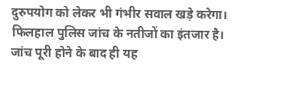दुरुपयोग को लेकर भी गंभीर सवाल खड़े करेगा।
फिलहाल पुलिस जांच के नतीजों का इंतजार है। जांच पूरी होने के बाद ही यह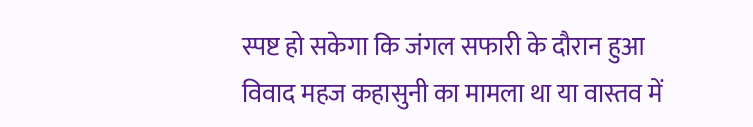स्पष्ट हो सकेगा कि जंगल सफारी के दौरान हुआ विवाद महज कहासुनी का मामला था या वास्तव में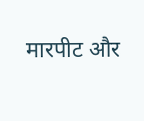मारपीट और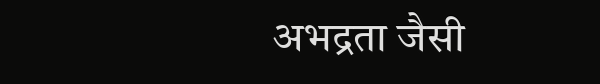अभद्रता जैसी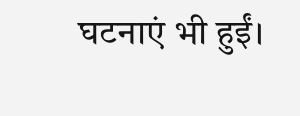घटनाएं भी हुईं।